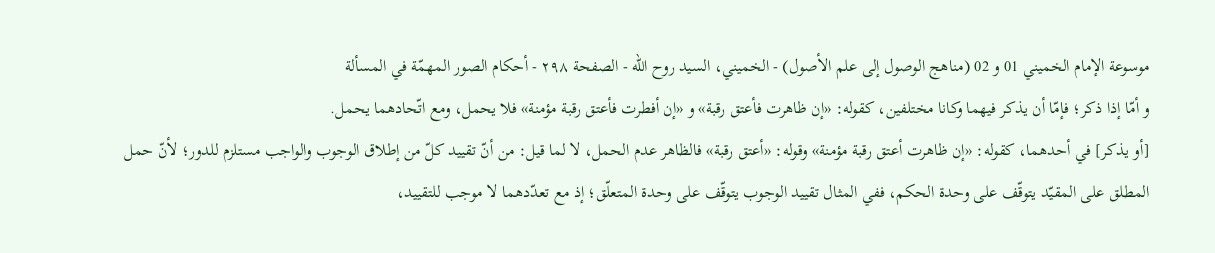موسوعة الإمام الخميني 01 و 02 (مناهج الوصول إلى علم الأصول) - الخميني، السيد روح الله - الصفحة ٢٩٨ - أحكام الصور المهمّة في المسألة
و أمّا إذا ذكر؛ فإمّا أن يذكر فيهما وكانا مختلفين، كقوله: «إن ظاهرت فأعتق رقبة» و «إن أفطرت فأعتق رقبة مؤمنة» فلا يحمل، ومع اتّحادهما يحمل.
[أو يذكر] في أحدهما، كقوله: «إن ظاهرت أعتق رقبة مؤمنة» وقوله: «أعتق رقبة» فالظاهر عدم الحمل، لا لما قيل: من أنّ تقييد كلّ من إطلاق الوجوب والواجب مستلزم للدور؛ لأنّ حمل المطلق على المقيّد يتوقّف على وحدة الحكم، ففي المثال تقييد الوجوب يتوقّف على وحدة المتعلّق؛ إذ مع تعدّدهما لا موجب للتقييد،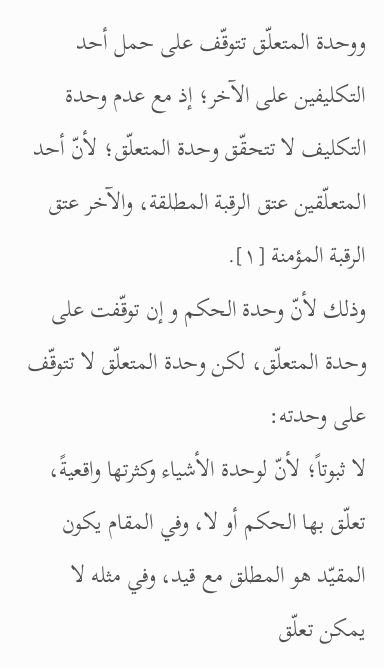ووحدة المتعلّق تتوقّف على حمل أحد التكليفين على الآخر؛ إذ مع عدم وحدة التكليف لا تتحقّق وحدة المتعلّق؛ لأنّ أحد المتعلّقين عتق الرقبة المطلقة، والآخر عتق الرقبة المؤمنة [١].
وذلك لأنّ وحدة الحكم و إن توقّفت على وحدة المتعلّق، لكن وحدة المتعلّق لا تتوقّف على وحدته:
لا ثبوتاً؛ لأنّ لوحدة الأشياء وكثرتها واقعيةً، تعلّق بها الحكم أو لا، وفي المقام يكون المقيّد هو المطلق مع قيد، وفي مثله لا يمكن تعلّق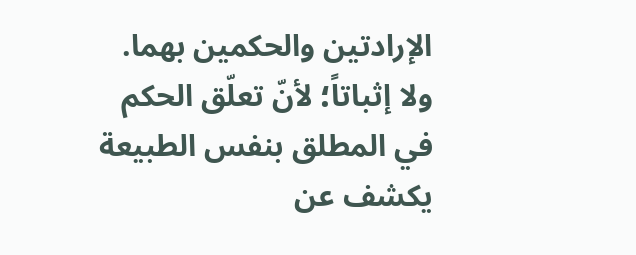الإرادتين والحكمين بهما.
ولا إثباتاً؛ لأنّ تعلّق الحكم في المطلق بنفس الطبيعة يكشف عن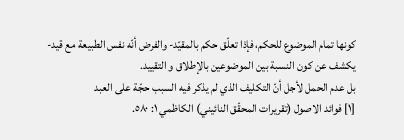كونها تمام الموضوع للحكم، فإذا تعلّق حكم بالمقيّد- والفرض أنّه نفس الطبيعة مع قيد- يكشف عن كون النسبة بين الموضوعين بالإطلاق و التقييد.
بل عدم الحمل لأجل أنّ التكليف الذي لم يذكر فيه السبب حجّة على العبد
[١] فوائد الاصول (تقريرات المحقّق النائيني) الكاظمي ١: ٥٨٠.